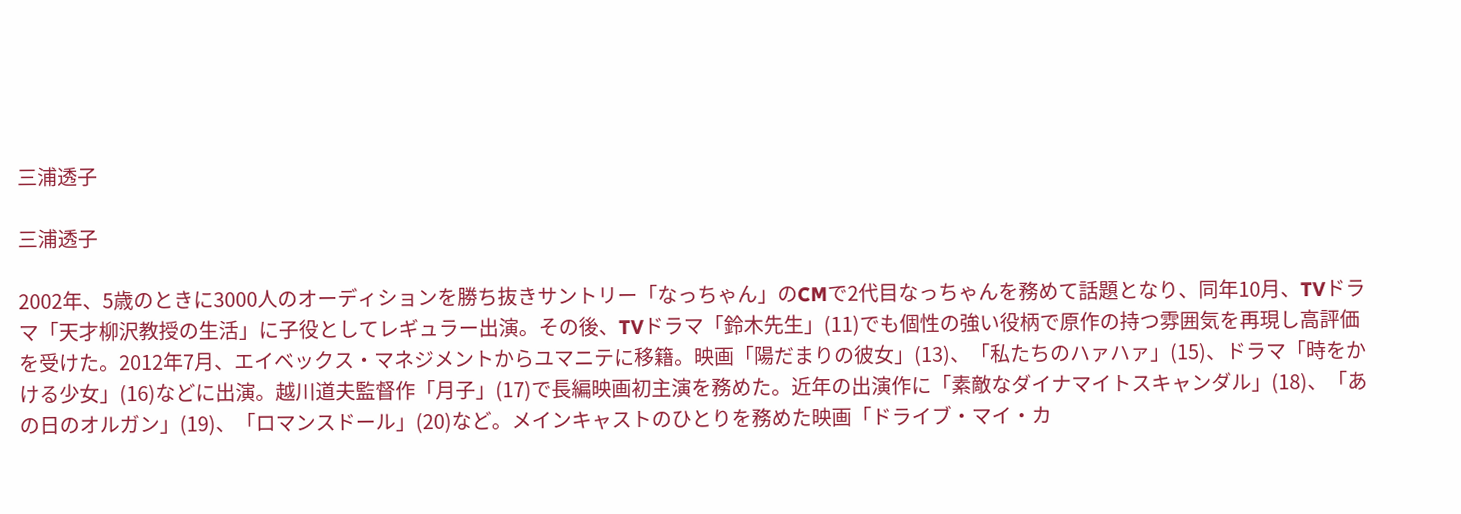三浦透子

三浦透子

2002年、5歳のときに3000人のオーディションを勝ち抜きサントリー「なっちゃん」のCMで2代目なっちゃんを務めて話題となり、同年10月、TVドラマ「天才柳沢教授の生活」に子役としてレギュラー出演。その後、TVドラマ「鈴木先生」(11)でも個性の強い役柄で原作の持つ雰囲気を再現し高評価を受けた。2012年7月、エイベックス・マネジメントからユマニテに移籍。映画「陽だまりの彼女」(13)、「私たちのハァハァ」(15)、ドラマ「時をかける少女」(16)などに出演。越川道夫監督作「月子」(17)で長編映画初主演を務めた。近年の出演作に「素敵なダイナマイトスキャンダル」(18)、「あの日のオルガン」(19)、「ロマンスドール」(20)など。メインキャストのひとりを務めた映画「ドライブ・マイ・カ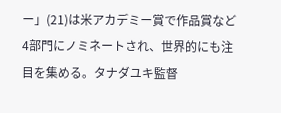ー」(21)は米アカデミー賞で作品賞など4部門にノミネートされ、世界的にも注目を集める。タナダユキ監督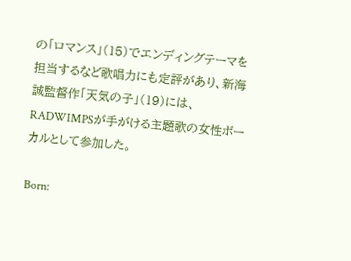の「ロマンス」(15)でエンディングテーマを担当するなど歌唱力にも定評があり、新海誠監督作「天気の子」(19)には、RADWIMPSが手がける主題歌の女性ボーカルとして参加した。

Born: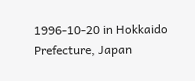1996-10-20 in Hokkaido Prefecture, Japan